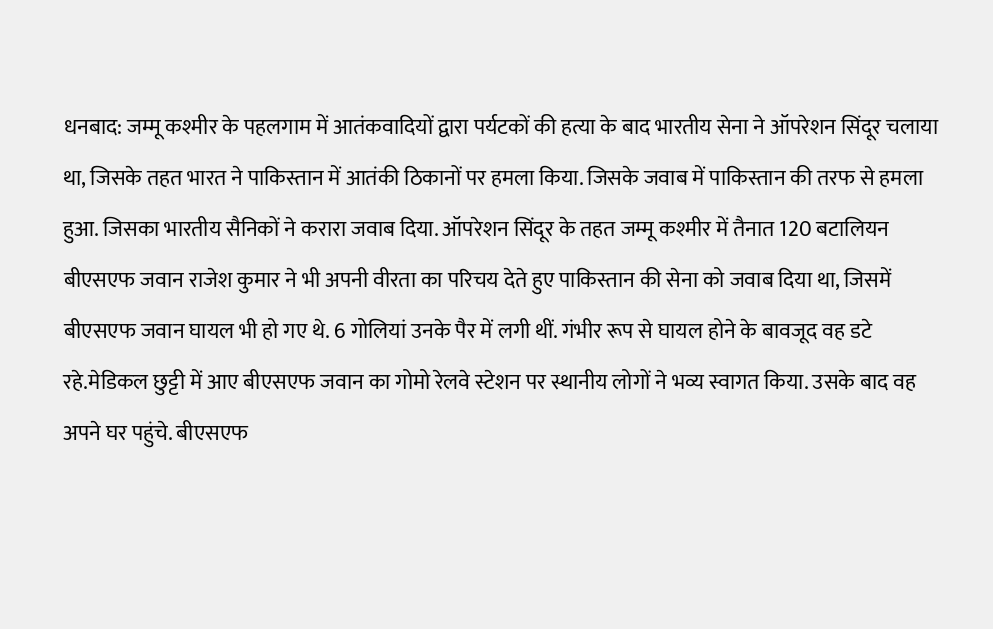धनबाद: जम्मू कश्मीर के पहलगाम में आतंकवादियों द्वारा पर्यटकों की हत्या के बाद भारतीय सेना ने ऑपरेशन सिंदूर चलाया था, जिसके तहत भारत ने पाकिस्तान में आतंकी ठिकानों पर हमला किया. जिसके जवाब में पाकिस्तान की तरफ से हमला हुआ. जिसका भारतीय सैनिकों ने करारा जवाब दिया. ऑपरेशन सिंदूर के तहत जम्मू कश्मीर में तैनात 120 बटालियन बीएसएफ जवान राजेश कुमार ने भी अपनी वीरता का परिचय देते हुए पाकिस्तान की सेना को जवाब दिया था, जिसमें बीएसएफ जवान घायल भी हो गए थे. 6 गोलियां उनके पैर में लगी थीं. गंभीर रूप से घायल होने के बावजूद वह डटे रहे.मेडिकल छुट्टी में आए बीएसएफ जवान का गोमो रेलवे स्टेशन पर स्थानीय लोगों ने भव्य स्वागत किया. उसके बाद वह अपने घर पहुंचे. बीएसएफ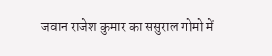जवान राजेश कुमार का ससुराल गोमो में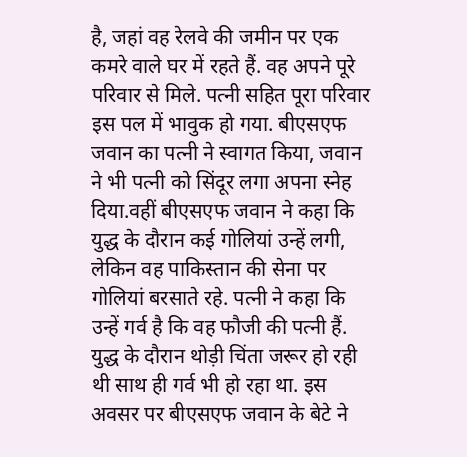है, जहां वह रेलवे की जमीन पर एक कमरे वाले घर में रहते हैं. वह अपने पूरे परिवार से मिले. पत्नी सहित पूरा परिवार इस पल में भावुक हो गया. बीएसएफ जवान का पत्नी ने स्वागत किया, जवान ने भी पत्नी को सिंदूर लगा अपना स्नेह दिया.वहीं बीएसएफ जवान ने कहा कि युद्ध के दौरान कई गोलियां उन्हें लगी, लेकिन वह पाकिस्तान की सेना पर गोलियां बरसाते रहे. पत्नी ने कहा कि उन्हें गर्व है कि वह फौजी की पत्नी हैं. युद्ध के दौरान थोड़ी चिंता जरूर हो रही थी साथ ही गर्व भी हो रहा था. इस अवसर पर बीएसएफ जवान के बेटे ने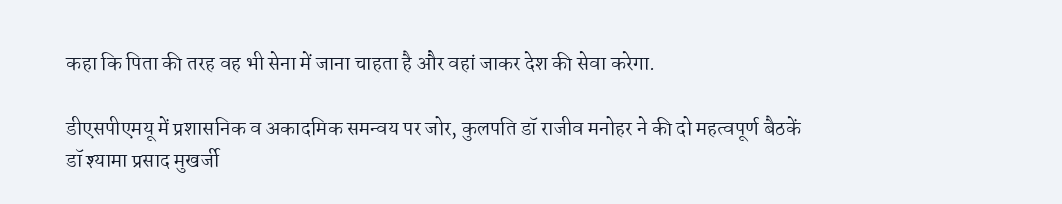कहा कि पिता की तरह वह भी सेना में जाना चाहता है और वहां जाकर देश की सेवा करेगा.

डीएसपीएमयू में प्रशासनिक व अकादमिक समन्वय पर जोर, कुलपति डॉ राजीव मनोहर ने की दो महत्वपूर्ण बैठकें
डॉ श्यामा प्रसाद मुखर्जी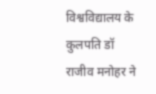विश्वविद्यालय के कुलपति डॉ राजीव मनोहर ने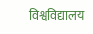विश्वविद्यालय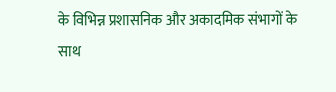के विभिन्न प्रशासनिक और अकादमिक संभागों के साथ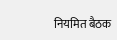नियमित बैठक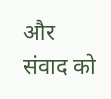और संवाद को